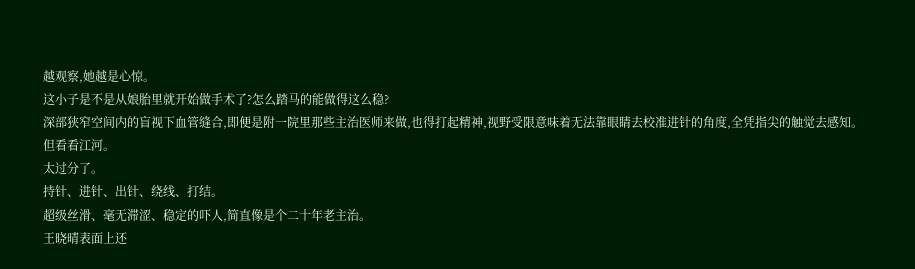越观察,她越是心惊。
这小子是不是从娘胎里就开始做手术了?怎么踏马的能做得这么稳?
深部狭窄空间内的盲视下血管缝合,即便是附一院里那些主治医师来做,也得打起精神,视野受限意味着无法靠眼睛去校准进针的角度,全凭指尖的触觉去感知。
但看看江河。
太过分了。
持针、进针、出针、绕线、打结。
超级丝滑、毫无滞涩、稳定的吓人,简直像是个二十年老主治。
王晓晴表面上还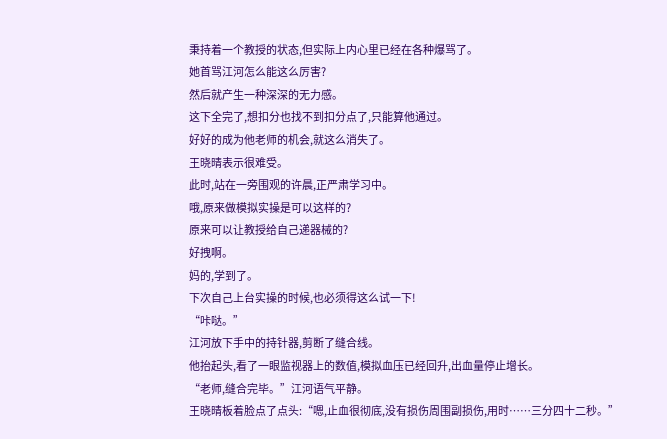秉持着一个教授的状态,但实际上内心里已经在各种爆骂了。
她首骂江河怎么能这么厉害?
然后就产生一种深深的无力感。
这下全完了,想扣分也找不到扣分点了,只能算他通过。
好好的成为他老师的机会,就这么消失了。
王晓晴表示很难受。
此时,站在一旁围观的许晨,正严肃学习中。
哦,原来做模拟实操是可以这样的?
原来可以让教授给自己递器械的?
好拽啊。
妈的,学到了。
下次自己上台实操的时候,也必须得这么试一下!
“咔哒。”
江河放下手中的持针器,剪断了缝合线。
他抬起头,看了一眼监视器上的数值,模拟血压已经回升,出血量停止增长。
“老师,缝合完毕。”江河语气平静。
王晓晴板着脸点了点头:“嗯,止血很彻底,没有损伤周围副损伤,用时……三分四十二秒。”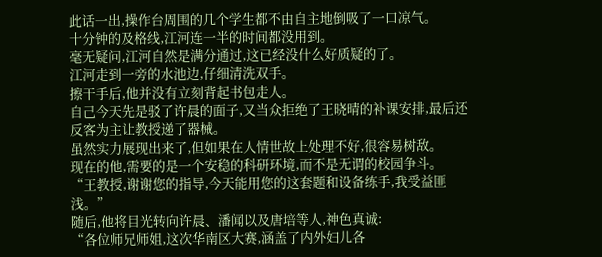此话一出,操作台周围的几个学生都不由自主地倒吸了一口凉气。
十分钟的及格线,江河连一半的时间都没用到。
毫无疑问,江河自然是满分通过,这已经没什么好质疑的了。
江河走到一旁的水池边,仔细清洗双手。
擦干手后,他并没有立刻背起书包走人。
自己今天先是驳了许晨的面子,又当众拒绝了王晓晴的补课安排,最后还反客为主让教授递了器械。
虽然实力展现出来了,但如果在人情世故上处理不好,很容易树敌。
现在的他,需要的是一个安稳的科研环境,而不是无谓的校园争斗。
“王教授,谢谢您的指导,今天能用您的这套题和设备练手,我受益匪浅。”
随后,他将目光转向许晨、潘闻以及唐培等人,神色真诚:
“各位师兄师姐,这次华南区大赛,涵盖了内外妇儿各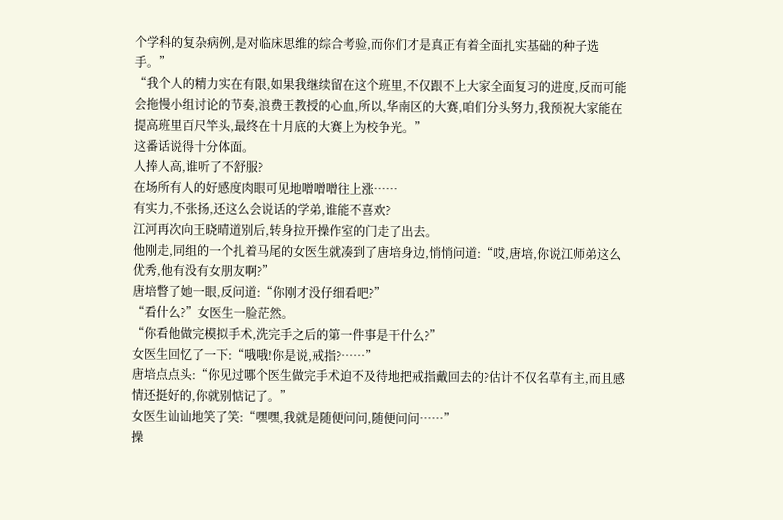个学科的复杂病例,是对临床思维的综合考验,而你们才是真正有着全面扎实基础的种子选手。”
“我个人的精力实在有限,如果我继续留在这个班里,不仅跟不上大家全面复习的进度,反而可能会拖慢小组讨论的节奏,浪费王教授的心血,所以,华南区的大赛,咱们分头努力,我预祝大家能在提高班里百尺竿头,最终在十月底的大赛上为校争光。”
这番话说得十分体面。
人捧人高,谁听了不舒服?
在场所有人的好感度肉眼可见地噌噌噌往上涨……
有实力,不张扬,还这么会说话的学弟,谁能不喜欢?
江河再次向王晓晴道别后,转身拉开操作室的门走了出去。
他刚走,同组的一个扎着马尾的女医生就凑到了唐培身边,悄悄问道:“哎,唐培,你说江师弟这么优秀,他有没有女朋友啊?”
唐培瞥了她一眼,反问道:“你刚才没仔细看吧?”
“看什么?”女医生一脸茫然。
“你看他做完模拟手术,洗完手之后的第一件事是干什么?”
女医生回忆了一下:“哦哦!你是说,戒指?……”
唐培点点头:“你见过哪个医生做完手术迫不及待地把戒指戴回去的?估计不仅名草有主,而且感情还挺好的,你就别惦记了。”
女医生讪讪地笑了笑:“嘿嘿,我就是随便问问,随便问问……”
操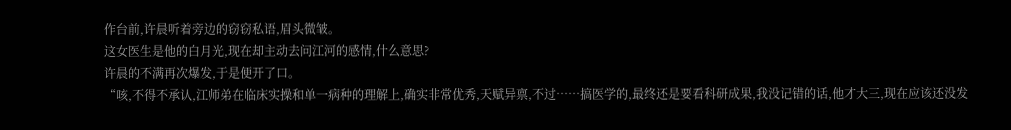作台前,许晨听着旁边的窃窃私语,眉头微皱。
这女医生是他的白月光,现在却主动去问江河的感情,什么意思?
许晨的不满再次爆发,于是便开了口。
“咳,不得不承认,江师弟在临床实操和单一病种的理解上,确实非常优秀,天赋异禀,不过……搞医学的,最终还是要看科研成果,我没记错的话,他才大三,现在应该还没发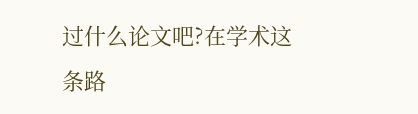过什么论文吧?在学术这条路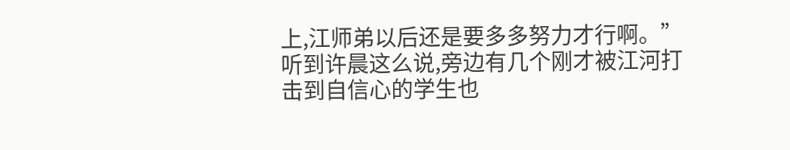上,江师弟以后还是要多多努力才行啊。”
听到许晨这么说,旁边有几个刚才被江河打击到自信心的学生也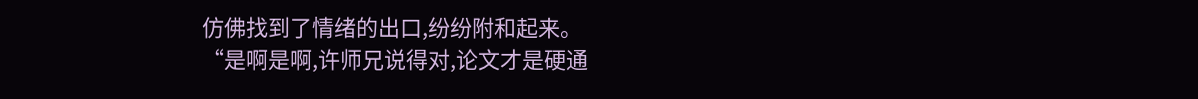仿佛找到了情绪的出口,纷纷附和起来。
“是啊是啊,许师兄说得对,论文才是硬通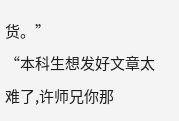货。”
“本科生想发好文章太难了,许师兄你那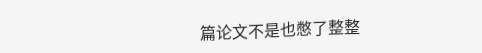篇论文不是也憋了整整